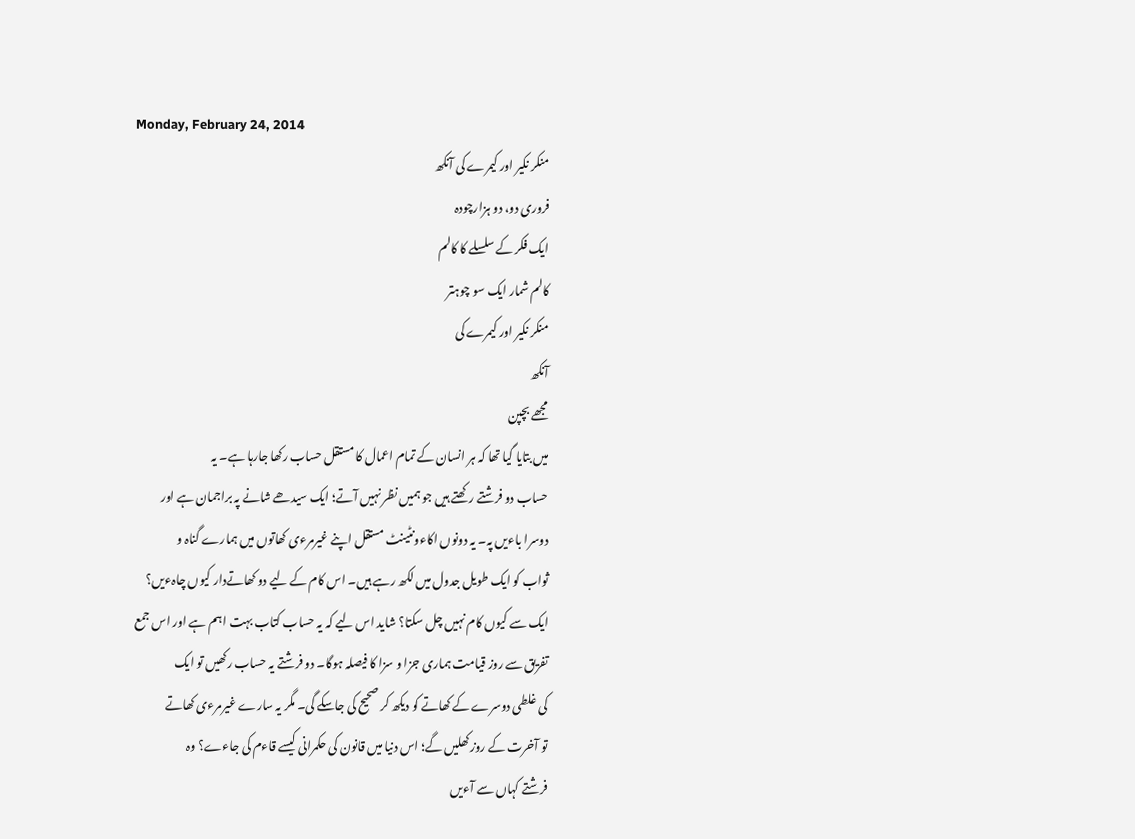Monday, February 24, 2014
منکر نکیر اور کیمرے کی آنکھ
فروری دو، دو ہزارچودہ
ایک فکر کے سلسلے کا کالم
کالم شمار ایک سو چوہتر
منکر نکیر اور کیمرے کی
آنکھ
مجھے بچپن
میں بتایا گیا تھا کہ ہر انسان کے تمام اعمال کا مستقل حساب رکھا جارہا ہے۔ یہ
حساب دو فرشتے رکھتے ہیں جو ہمیں نظر نہیں آتے؛ ایک سیدھے شانے پہ براجمان ہے اور
دوسرا باءیں پہ۔ یہ دونوں اکاءونٹینٹ مستقل اپنے غیرمرءی کھاتوں میں ہمارے گناہ و
ثواب کو ایک طویل جدول میں لکھ رہے ہیں۔ اس کام کے لیے دو کھاتےدار کیوں چاہءیں؟
ایک سے کیوں کام نہیں چل سکتا؟ شاید اس لیے کہ یہ حساب کتاب بہت اہم ہے اور اس جمع
تفریق سے روز قیامت ہماری جزا و سزا کا فیصلہ ہوگا۔ دو فرشتے یہ حساب رکھیں تو ایک
کی غلطی دوسرے کے کھاتے کو دیکھ کر صحیح کی جاسکے گی۔ مگر یہ سارے غیرمرءی کھاتے
تو آخرت کے روز کھلیں گے؛ اس دنیا میں قانون کی حکمرانی کیسے قاءم کی جاءے؟ وہ
فرشتے کہاں سے آءیں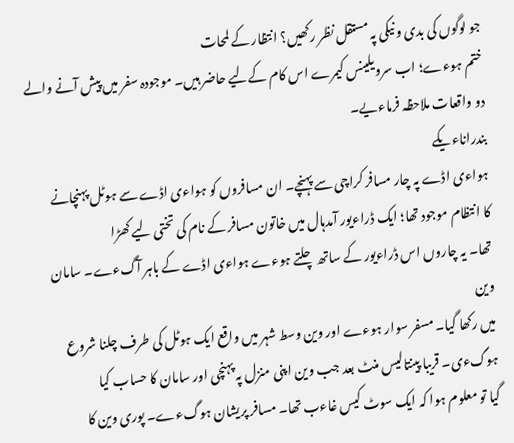جو لوگوں کی بدی و نیکی پہ مستقل نظر رکھیں؟ انتظار کے لمحات
ختم ہوءے؛ اب سرویلینس کیمرے اس کام کےلیے حاضر ہیں۔ موجودہ سفر میں پیش آنے والے
دو واقعات ملاحظہ فرماءیے۔
بندراناءیکے
ہواءی اڈے پہ چار مسافر کراچی سے پہنچے۔ ان مسافروں کو ہواءی اڈے سے ہوٹل پہنچانے
کا انتظام موجود تھا؛ ایک ڈراءیور آمدہال میں خاتون مسافر کے نام کی تختی لیے کھڑا
تھا۔ یہ چاروں اس ڈراءیور کے ساتھ چلتے ہوءے ہواءی اڈے کے باہر آگءے۔ سامان وین
میں رکھا گیا۔ مسفر سوار ہوءے اور وین وسط شہر میں واقع ایک ہوٹل کی طرف چلنا شروع
ہوگءی۔ قریبا پینتالیس منٹ بعد جب وین اپنی منزل پہ پہنچی اور سامان کا حساب کیا
گیا تو معلوم ہوا کہ ایک سوٹ کیس غاءب تھا۔ مسافر پریشان ہوگءے۔ پوری وین کا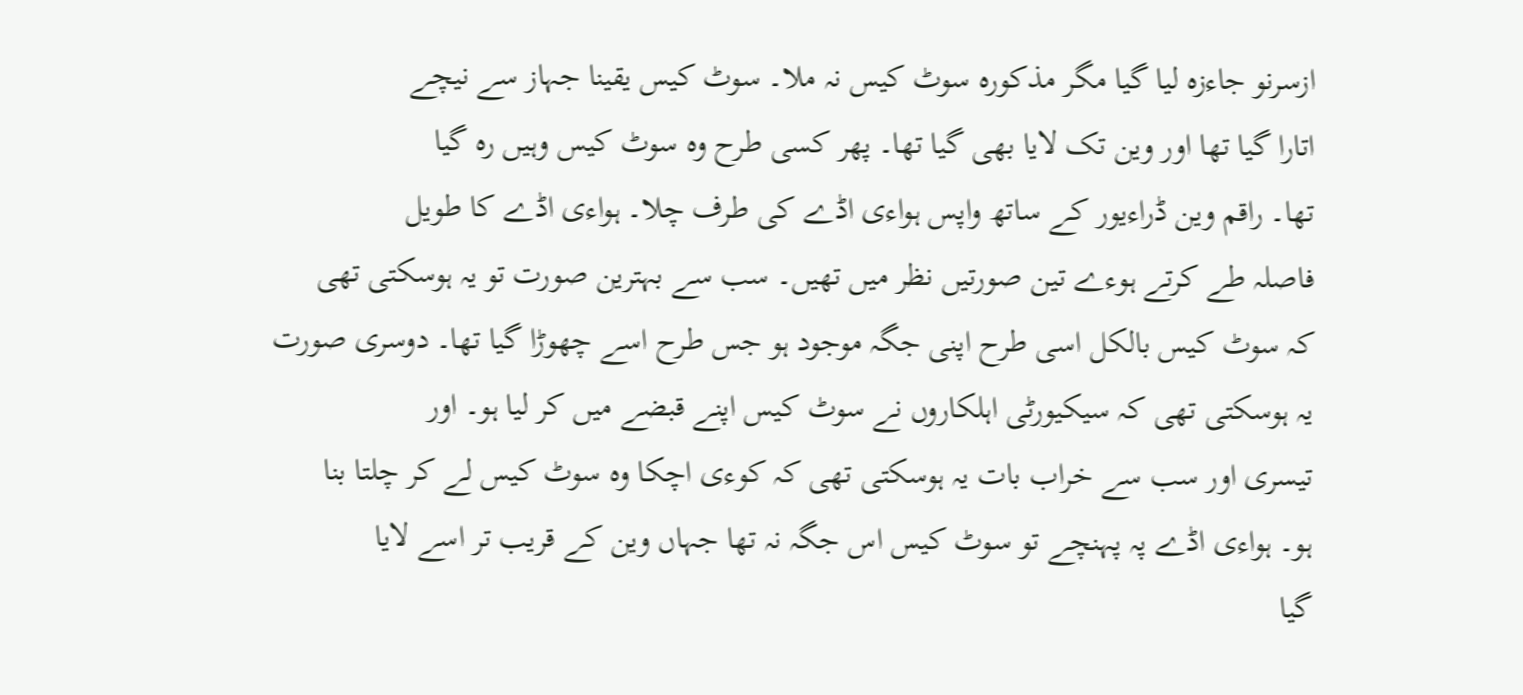ازسرنو جاءزہ لیا گیا مگر مذکورہ سوٹ کیس نہ ملا۔ سوٹ کیس یقینا جہاز سے نیچے
اتارا گیا تھا اور وین تک لایا بھی گیا تھا۔ پھر کسی طرح وہ سوٹ کیس وہیں رہ گیا
تھا۔ راقم وین ڈراءیور کے ساتھ واپس ہواءی اڈے کی طرف چلا۔ ہواءی اڈے کا طویل
فاصلہ طے کرتے ہوءے تین صورتیں نظر میں تھیں۔ سب سے بہترین صورت تو یہ ہوسکتی تھی
کہ سوٹ کیس بالکل اسی طرح اپنی جگہ موجود ہو جس طرح اسے چھوڑا گیا تھا۔ دوسری صورت
یہ ہوسکتی تھی کہ سیکیورٹی اہلکاروں نے سوٹ کیس اپنے قبضے میں کر لیا ہو۔ اور
تیسری اور سب سے خراب بات یہ ہوسکتی تھی کہ کوءی اچکا وہ سوٹ کیس لے کر چلتا بنا
ہو۔ ہواءی اڈے پہ پہنچے تو سوٹ کیس اس جگہ نہ تھا جہاں وین کے قریب تر اسے لایا
گیا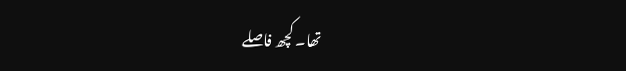تھا۔ کچھ فاصلے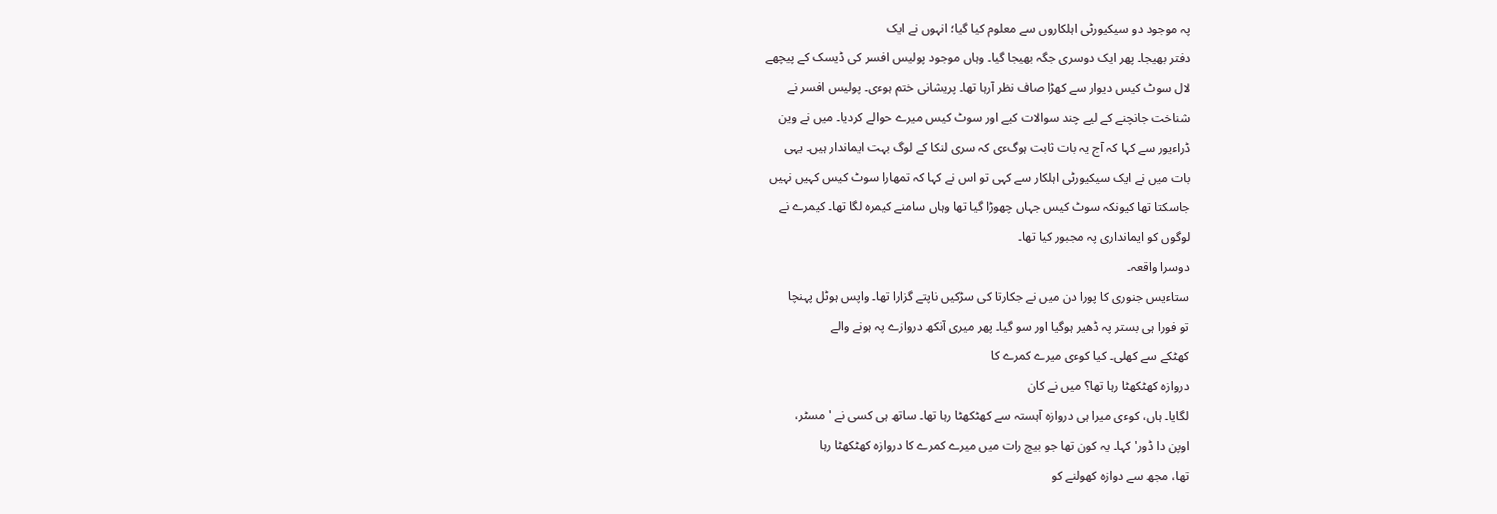پہ موجود دو سیکیورٹی اہلکاروں سے معلوم کیا گیا؛ انہوں نے ایک
دفتر بھیجا۔ پھر ایک دوسری جگہ بھیجا گیا۔ وہاں موجود پولیس افسر کی ڈیسک کے پیچھے
لال سوٹ کیس دیوار سے کھڑا صاف نظر آرہا تھا۔ پریشانی ختم ہوءی۔ پولیس افسر نے
شناخت جانچنے کے لیے چند سوالات کیے اور سوٹ کیس میرے حوالے کردیا۔ میں نے وین
ڈراءیور سے کہا کہ آج یہ بات ثابت ہوگءی کہ سری لنکا کے لوگ بہت ایماندار ہیں۔ یہی
بات میں نے ایک سیکیورٹی اہلکار سے کہی تو اس نے کہا کہ تمھارا سوٹ کیس کہیں نہیں
جاسکتا تھا کیونکہ سوٹ کیس جہاں چھوڑا گیا تھا وہاں سامنے کیمرہ لگا تھا۔ کیمرے نے
لوگوں کو ایمانداری پہ مجبور کیا تھا۔
دوسرا واقعہ۔
ستاءیس جنوری کا پورا دن میں نے جکارتا کی سڑکیں ناپتے گزارا تھا۔ واپس ہوٹل پہنچا
تو فورا ہی بستر پہ ڈھیر ہوگیا اور سو گیا۔ پھر میری آنکھ دروازے پہ ہونے والے
کھٹکے سے کھلی۔ کیا کوءی میرے کمرے کا
دروازہ کھٹکھٹا رہا تھا؟ میں نے کان
لگایا۔ ہاں، کوءی میرا ہی دروازہ آہستہ سے کھٹکھٹا رہا تھا۔ ساتھ ہی کسی نے 'مسٹر،
اوپن دا ڈور' کہا۔ یہ کون تھا جو بیچ رات میں میرے کمرے کا دروازہ کھٹکھٹا رہا
تھا، مجھ سے دوازہ کھولنے کو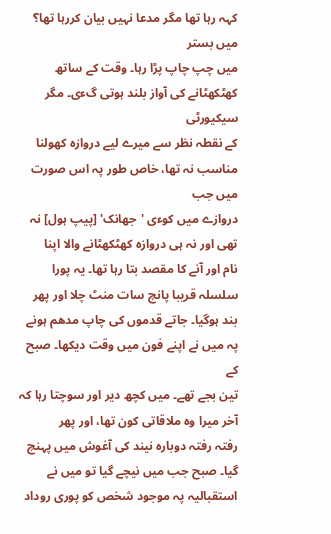کہہ رہا تھا مگر مدعا نہیں بیان کررہا تھا؟ میں بستر
میں چپ چاپ پڑا رہا۔ وقت کے ساتھ کھٹکھٹانے کی آواز بلند ہوتی گءی۔ مگر سیکیورٹی
کے نقطہ نظر سے میرے لیے دروازہ کھولنا مناسب نہ تھا، خاص طور پہ اس صورت میں جب
دروازے میں کوءی 'جھانک' [پیپ ہول] نہ تھی اور نہ ہی دروازہ کھٹکھٹانے والا اپنا
نام اور آنے کا مقصد بتا رہا تھا۔ یہ پورا سلسلہ قریبا پانچ سات منٹ چلا اور پھر
بند ہوگیا۔ جاتے قدموں کی چاپ مدھم ہونے پہ میں نے اپنے فون میں وقت دیکھا۔ صبح کے
تین بجے تھے۔ میں کچھ دیر اور سوچتا رہا کہ آخر میرا وہ ملاقاتی کون تھا، اور پھر
رفتہ رفتہ دوبارہ نیند کی آغوش میں پہنچ گیا۔ صبح جب میں نیچے گیا تو میں نے
استقبالیہ پہ موجود شخص کو پوری روداد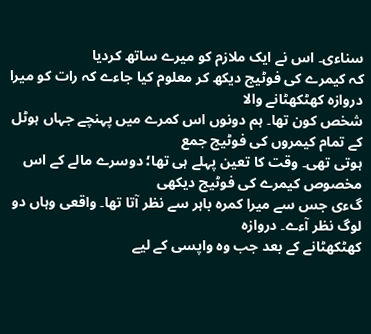سناءی۔ اس نے ایک ملازم کو میرے ساتھ کردیا
کہ کیمرے کی فوٹیج دیکھ کر معلوم کیا جاءے کہ رات کو میرا دروازہ کھٹکھٹانے والا
شخص کون تھا۔ ہم دونوں اس کمرے میں پہنچے جہاں ہوٹل کے تمام کیمروں کی فوٹیج جمع
ہوتی تھی۔ وقت کا تعین پہلے ہی تھا؛ دوسرے مالے کے اس مخصوص کیمرے کی فوٹیج دیکھی
گءی جس سے میرا کمرہ باہر سے نظر آتا تھا۔ واقعی وہاں دو لوگ نظر آءے۔ دروازہ
کھٹکھٹانے کے بعد جب وہ واپسی کے لیے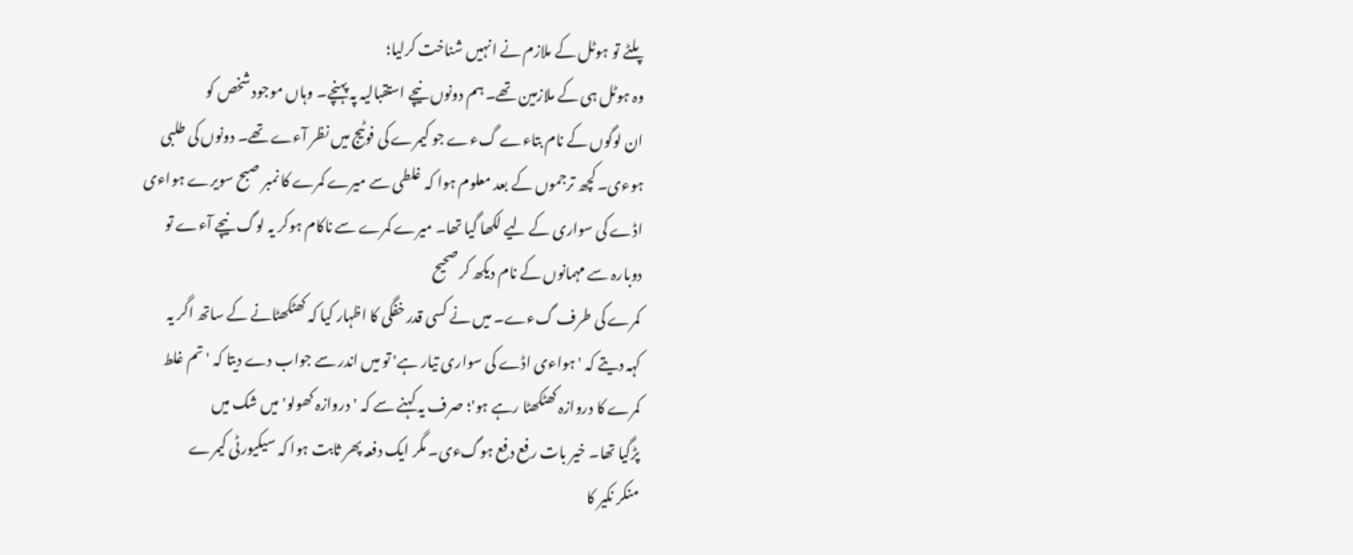پلٹے تو ہوٹل کے ملازم نے انہیں شناخت کرلیا؛
وہ ہوٹل ہی کے ملازمین تھے۔ ہم دونوں نیچے استقبالیہ پہ پہنچے۔ وہاں موجود شخص کو
ان لوگوں کے نام بتاءے گءے جو کیمرے کی فوٹیج میں نظر آءے تھے۔ دونوں کی طلبی
ہوءی۔ کچھ ترجموں کے بعد معلوم ہوا کہ غلطی سے میرے کمرے کا نمبر صبح سویرے ہواءی
اڈے کی سواری کے لیے لکھا گیا تھا۔ میرے کمرے سے ناکام ہوکر یہ لوگ نیچے آءے تو
دوبارہ سے مہمانوں کے نام دیکھ کر صحیح
کمرے کی طرف گءے۔ میں نے کسی قدر خفگی کا اظہار کیا کہ کھٹکھٹانے کے ساتھ اگر یہ
کہہ دیتے کہ 'ہواءی اڈے کی سواری تیار ہے' تو میں اندر سے جواب دے دیتا کہ 'تم غلط
کمرے کا دروازہ کھٹکھٹا رہے ہو'؛ صرف یہ کہنے سے کہ 'دروازہ کھولو' میں شک میں
پڑگیا تھا۔ خیر بات رفع دفع ہوگءی۔ مگر ایک دفعہ پھر ثابت ہوا کہ سیکیورٹی کیمرے
منکر نکیر کا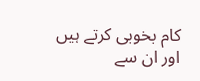کام بخوبی کرتے ہیں اور ان سے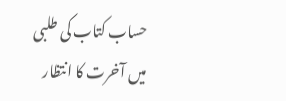حساب کتاب کی طلبی میں آخرت کا انتظار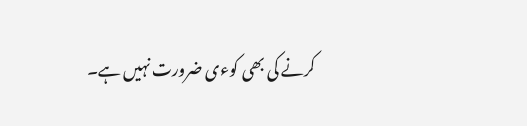کرنے کی بھی کوءی ضرورت نہیں ہے۔